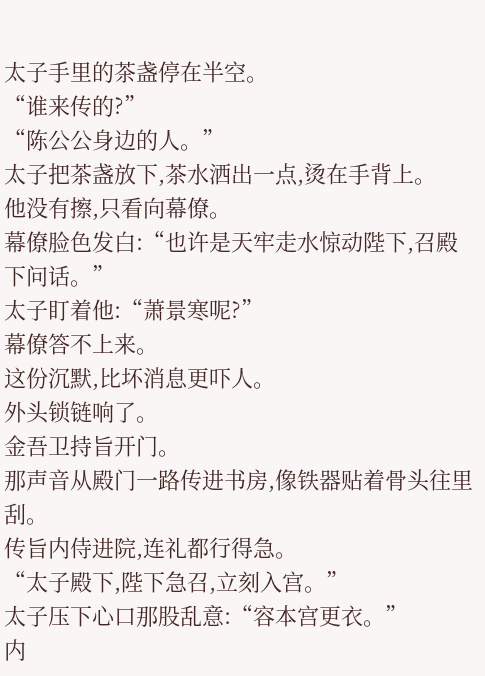太子手里的茶盏停在半空。
“谁来传的?”
“陈公公身边的人。”
太子把茶盏放下,茶水洒出一点,烫在手背上。
他没有擦,只看向幕僚。
幕僚脸色发白:“也许是天牢走水惊动陛下,召殿下问话。”
太子盯着他:“萧景寒呢?”
幕僚答不上来。
这份沉默,比坏消息更吓人。
外头锁链响了。
金吾卫持旨开门。
那声音从殿门一路传进书房,像铁器贴着骨头往里刮。
传旨内侍进院,连礼都行得急。
“太子殿下,陛下急召,立刻入宫。”
太子压下心口那股乱意:“容本宫更衣。”
内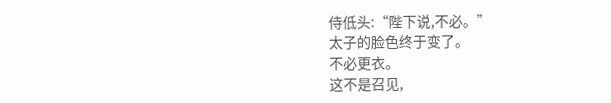侍低头:“陛下说,不必。”
太子的脸色终于变了。
不必更衣。
这不是召见,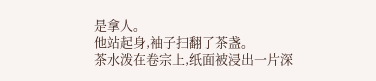是拿人。
他站起身,袖子扫翻了茶盏。
茶水泼在卷宗上,纸面被浸出一片深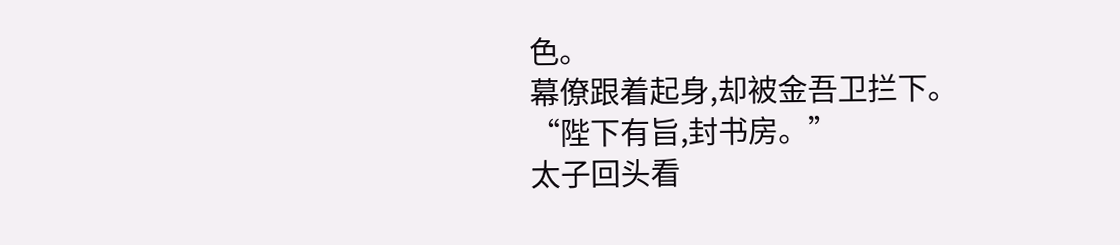色。
幕僚跟着起身,却被金吾卫拦下。
“陛下有旨,封书房。”
太子回头看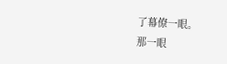了幕僚一眼。
那一眼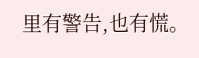里有警告,也有慌。